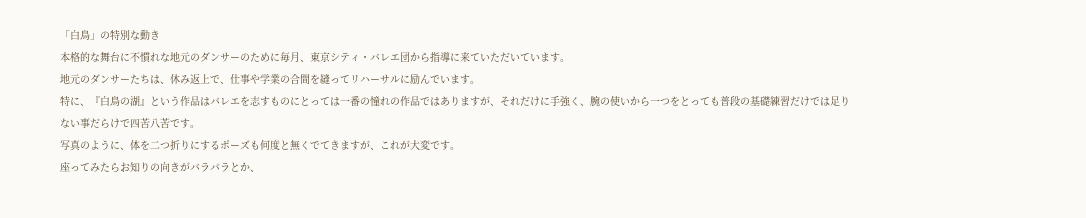「白鳥」の特別な動き
本格的な舞台に不慣れな地元のダンサーのために毎月、東京シティ・バレエ団から指導に来ていただいています。
地元のダンサーたちは、休み返上で、仕事や学業の合間を縫ってリハーサルに励んでいます。
特に、『白鳥の湖』という作品はバレエを志すものにとっては一番の憧れの作品ではありますが、それだけに手強く、腕の使いから一つをとっても普段の基礎練習だけでは足りない事だらけで四苦八苦です。
写真のように、体を二つ折りにするポーズも何度と無くでてきますが、これが大変です。
座ってみたらお知りの向きがバラバラとか、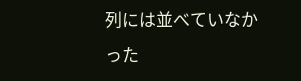列には並べていなかった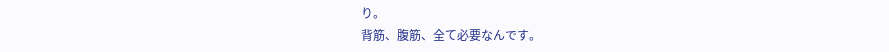り。
背筋、腹筋、全て必要なんです。